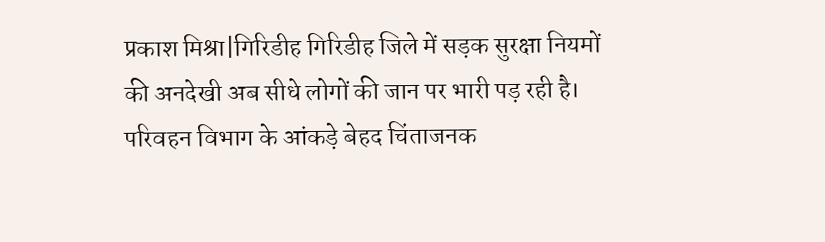प्रकाश मिश्रा|गिरिडीह गिरिडीह जिले में सड़क सुरक्षा नियमों की अनदेखी अब सीधे लोगों की जान पर भारी पड़ रही है। परिवहन विभाग के आंकड़े बेहद चिंताजनक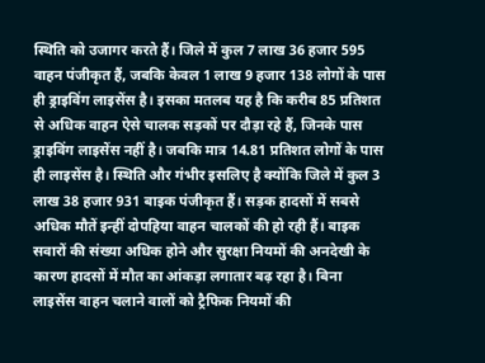स्थिति को उजागर करते हैं। जिले में कुल 7 लाख 36 हजार 595 वाहन पंजीकृत हैं, जबकि केवल 1 लाख 9 हजार 138 लोगों के पास ही ड्राइविंग लाइसेंस है। इसका मतलब यह है कि करीब 85 प्रतिशत से अधिक वाहन ऐसे चालक सड़कों पर दौड़ा रहे हैं, जिनके पास ड्राइविंग लाइसेंस नहीं है। जबकि मात्र 14.81 प्रतिशत लोगों के पास ही लाइसेंस है। स्थिति और गंभीर इसलिए है क्योंकि जिले में कुल 3 लाख 38 हजार 931 बाइक पंजीकृत हैं। सड़क हादसों में सबसे अधिक मौतें इन्हीं दोपहिया वाहन चालकों की हो रही हैं। बाइक सवारों की संख्या अधिक होने और सुरक्षा नियमों की अनदेखी के कारण हादसों में मौत का आंकड़ा लगातार बढ़ रहा है। बिना लाइसेंस वाहन चलाने वालों को ट्रैफिक नियमों की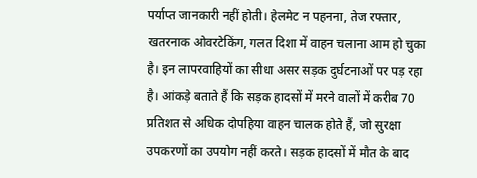पर्याप्त जानकारी नहीं होती। हेलमेट न पहनना, तेज रफ्तार, खतरनाक ओवरटेकिंग, गलत दिशा में वाहन चलाना आम हो चुका है। इन लापरवाहियों का सीधा असर सड़क दुर्घटनाओं पर पड़ रहा है। आंकड़े बताते हैं कि सड़क हादसों में मरने वालों में करीब 70 प्रतिशत से अधिक दोपहिया वाहन चालक होते हैं, जो सुरक्षा उपकरणों का उपयोग नहीं करते। सड़क हादसों में मौत के बाद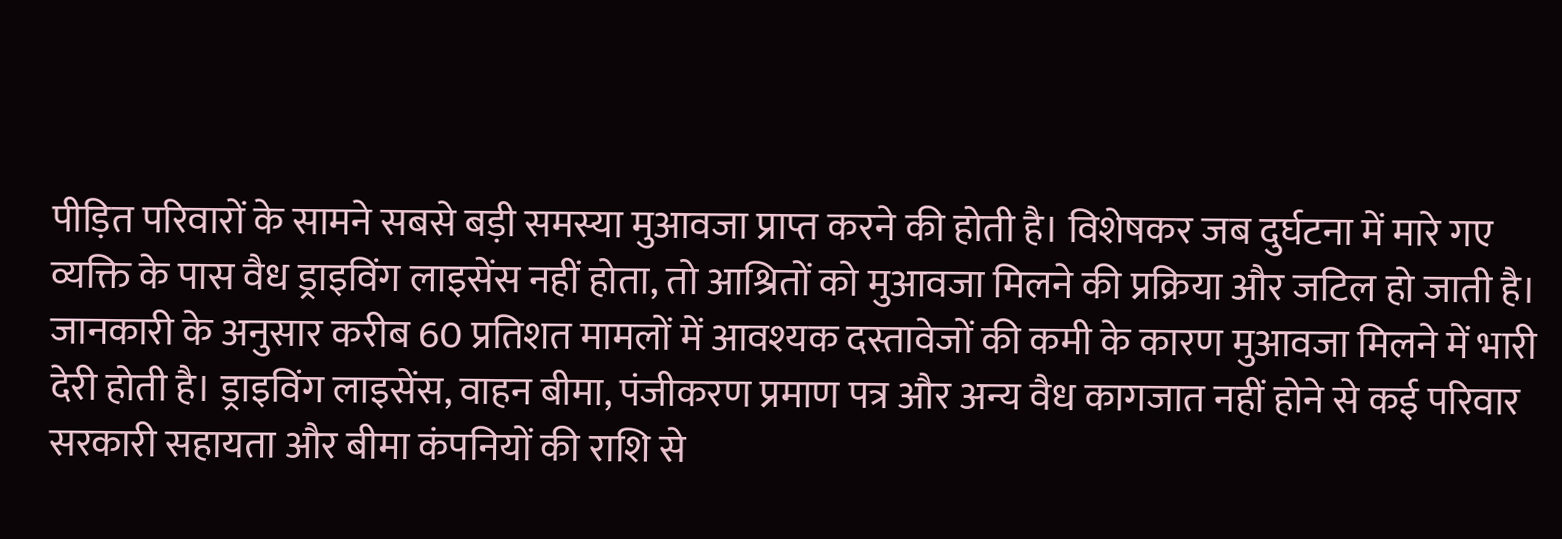पीड़ित परिवारों के सामने सबसे बड़ी समस्या मुआवजा प्राप्त करने की होती है। विशेषकर जब दुर्घटना में मारे गए व्यक्ति के पास वैध ड्राइविंग लाइसेंस नहीं होता, तो आश्रितों को मुआवजा मिलने की प्रक्रिया और जटिल हो जाती है। जानकारी के अनुसार करीब 60 प्रतिशत मामलों में आवश्यक दस्तावेजों की कमी के कारण मुआवजा मिलने में भारी देरी होती है। ड्राइविंग लाइसेंस, वाहन बीमा, पंजीकरण प्रमाण पत्र और अन्य वैध कागजात नहीं होने से कई परिवार सरकारी सहायता और बीमा कंपनियों की राशि से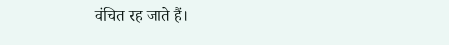वंचित रह जाते हैं।